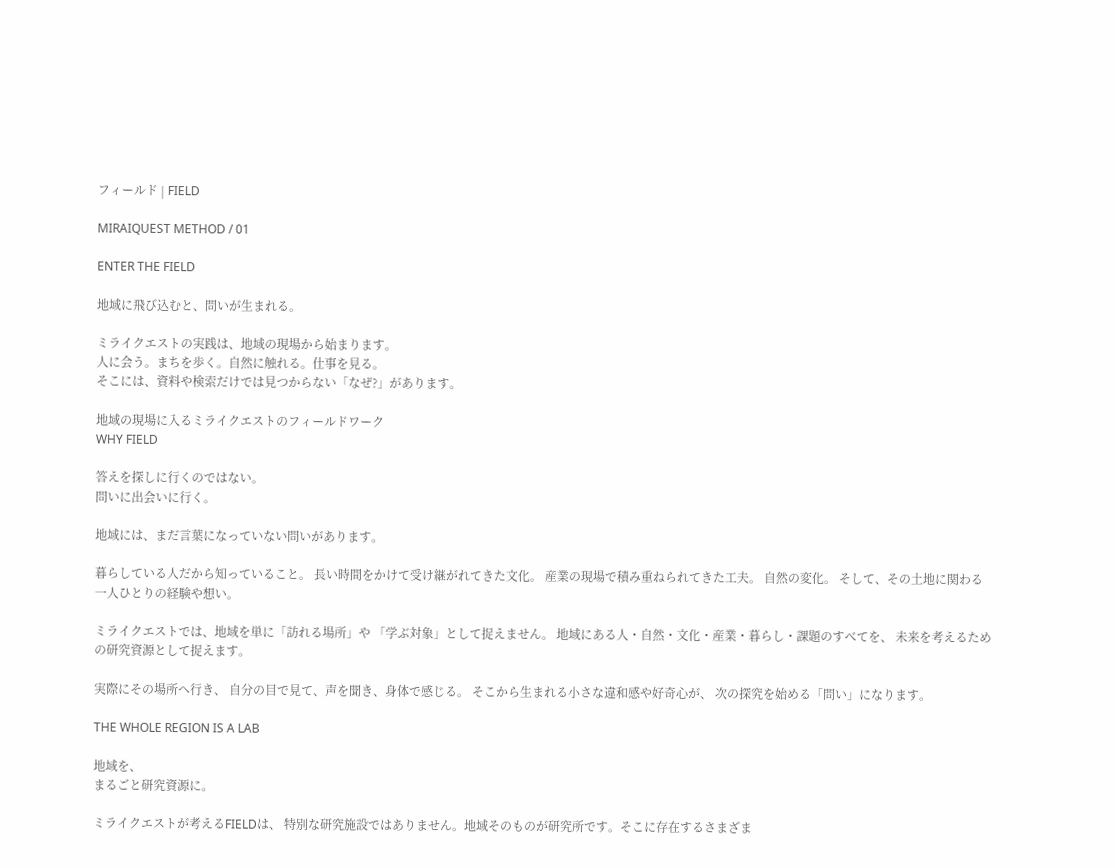フィールド | FIELD

MIRAIQUEST METHOD / 01

ENTER THE FIELD

地域に飛び込むと、問いが生まれる。

ミライクエストの実践は、地域の現場から始まります。
人に会う。まちを歩く。自然に触れる。仕事を見る。
そこには、資料や検索だけでは見つからない「なぜ?」があります。

地域の現場に入るミライクエストのフィールドワーク
WHY FIELD

答えを探しに行くのではない。
問いに出会いに行く。

地域には、まだ言葉になっていない問いがあります。

暮らしている人だから知っていること。 長い時間をかけて受け継がれてきた文化。 産業の現場で積み重ねられてきた工夫。 自然の変化。 そして、その土地に関わる一人ひとりの経験や想い。

ミライクエストでは、地域を単に「訪れる場所」や 「学ぶ対象」として捉えません。 地域にある人・自然・文化・産業・暮らし・課題のすべてを、 未来を考えるための研究資源として捉えます。

実際にその場所へ行き、 自分の目で見て、声を聞き、身体で感じる。 そこから生まれる小さな違和感や好奇心が、 次の探究を始める「問い」になります。

THE WHOLE REGION IS A LAB

地域を、
まるごと研究資源に。

ミライクエストが考えるFIELDは、 特別な研究施設ではありません。地域そのものが研究所です。そこに存在するさまざま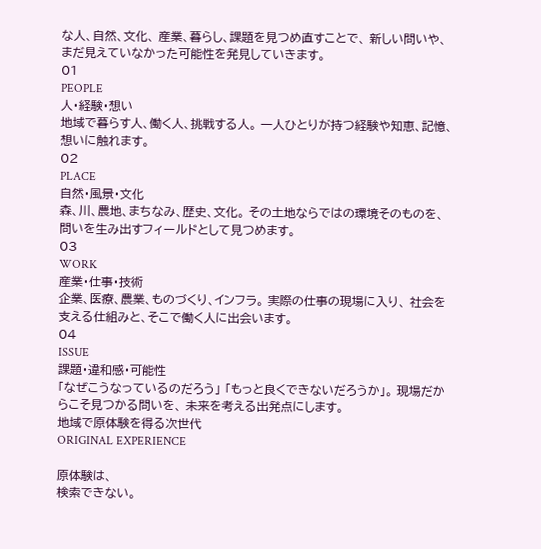な人、自然、文化、 産業、暮らし、課題を見つめ直すことで、 新しい問いや、まだ見えていなかった可能性を発見していきます。
01
PEOPLE
人・経験・想い
地域で暮らす人、働く人、挑戦する人。 一人ひとりが持つ経験や知恵、記憶、想いに触れます。
02
PLACE
自然・風景・文化
森、川、農地、まちなみ、歴史、文化。 その土地ならではの環境そのものを、 問いを生み出すフィールドとして見つめます。
03
WORK
産業・仕事・技術
企業、医療、農業、ものづくり、インフラ。 実際の仕事の現場に入り、 社会を支える仕組みと、そこで働く人に出会います。
04
ISSUE
課題・違和感・可能性
「なぜこうなっているのだろう」 「もっと良くできないだろうか」。 現場だからこそ見つかる問いを、 未来を考える出発点にします。
地域で原体験を得る次世代
ORIGINAL EXPERIENCE

原体験は、
検索できない。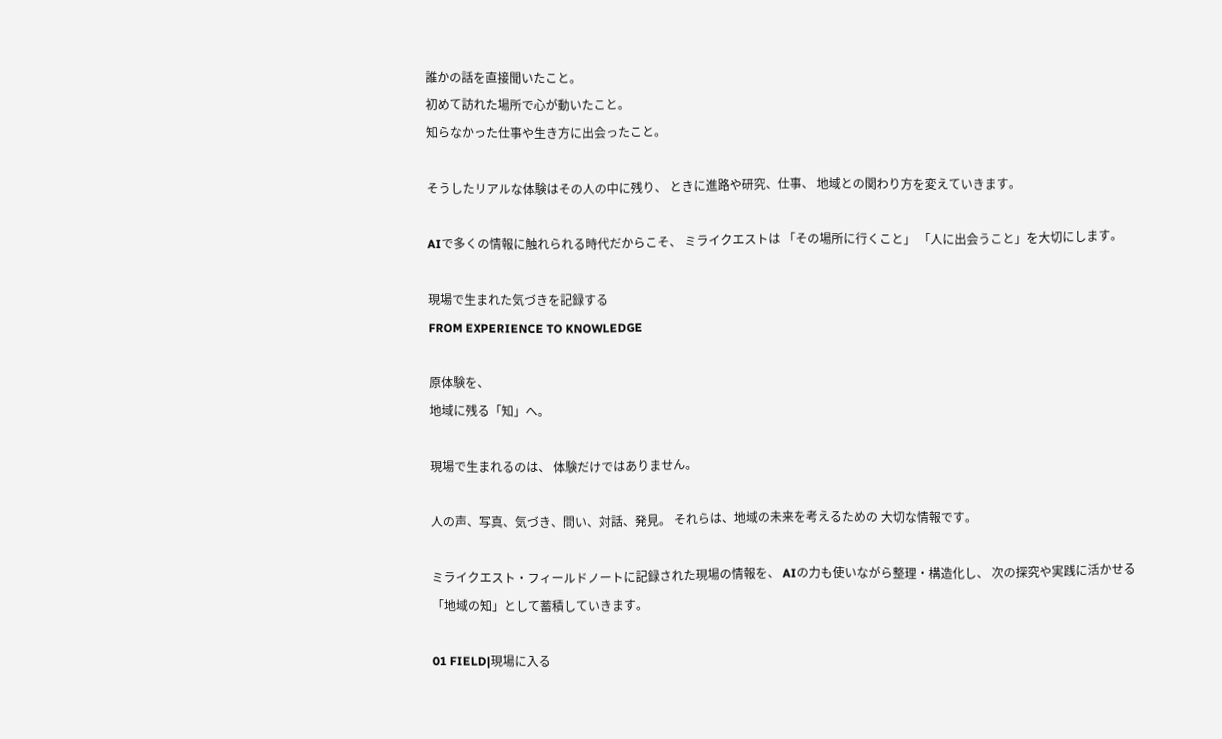誰かの話を直接聞いたこと。
初めて訪れた場所で心が動いたこと。
知らなかった仕事や生き方に出会ったこと。

そうしたリアルな体験はその人の中に残り、 ときに進路や研究、仕事、 地域との関わり方を変えていきます。

AIで多くの情報に触れられる時代だからこそ、 ミライクエストは 「その場所に行くこと」 「人に出会うこと」を大切にします。

現場で生まれた気づきを記録する
FROM EXPERIENCE TO KNOWLEDGE

原体験を、
地域に残る「知」へ。

現場で生まれるのは、 体験だけではありません。

人の声、写真、気づき、問い、対話、発見。 それらは、地域の未来を考えるための 大切な情報です。

ミライクエスト・フィールドノートに記録された現場の情報を、 AIの力も使いながら整理・構造化し、 次の探究や実践に活かせる 「地域の知」として蓄積していきます。

01 FIELD|現場に入る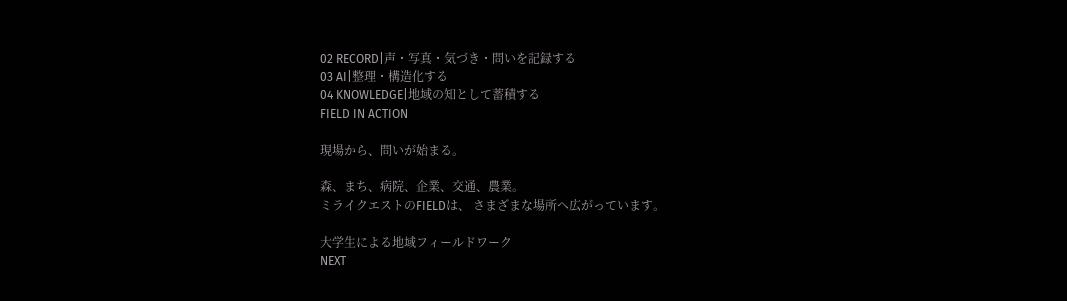02 RECORD|声・写真・気づき・問いを記録する
03 AI|整理・構造化する
04 KNOWLEDGE|地域の知として蓄積する
FIELD IN ACTION

現場から、問いが始まる。

森、まち、病院、企業、交通、農業。
ミライクエストのFIELDは、 さまざまな場所へ広がっています。

大学生による地域フィールドワーク
NEXT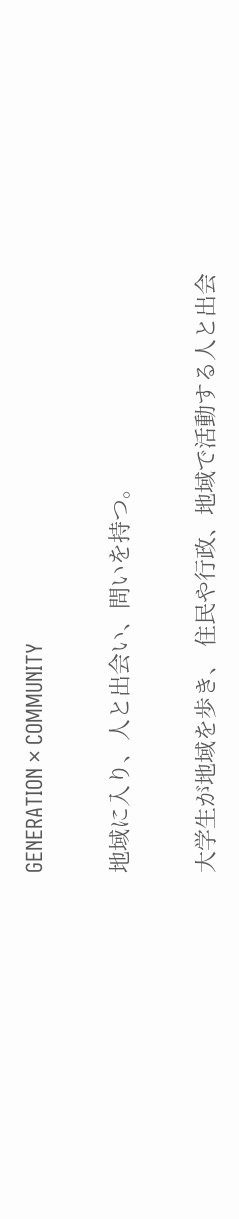GENERATION × COMMUNITY

地域に入り、人と出会い、問いを持つ。

大学生が地域を歩き、 住民や行政、地域で活動する人と出会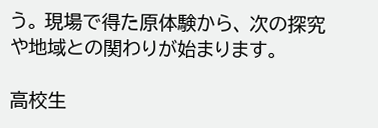う。 現場で得た原体験から、 次の探究や地域との関わりが始まります。

高校生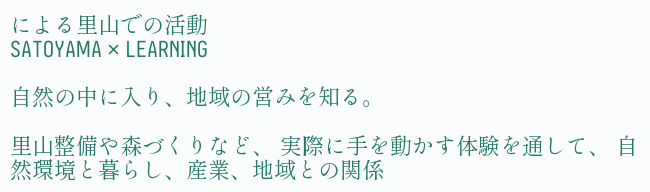による里山での活動
SATOYAMA × LEARNING

自然の中に入り、地域の営みを知る。

里山整備や森づくりなど、 実際に手を動かす体験を通して、 自然環境と暮らし、産業、地域との関係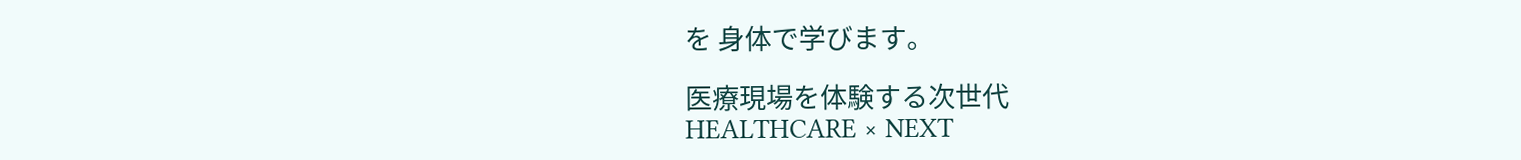を 身体で学びます。

医療現場を体験する次世代
HEALTHCARE × NEXT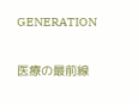GENERATION

医療の最前線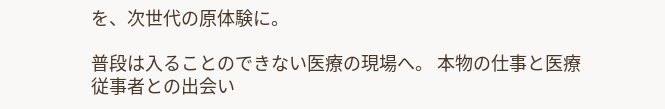を、次世代の原体験に。

普段は入ることのできない医療の現場へ。 本物の仕事と医療従事者との出会い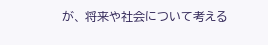が、 将来や社会について考える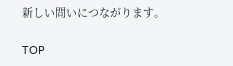新しい問いにつながります。

TOP